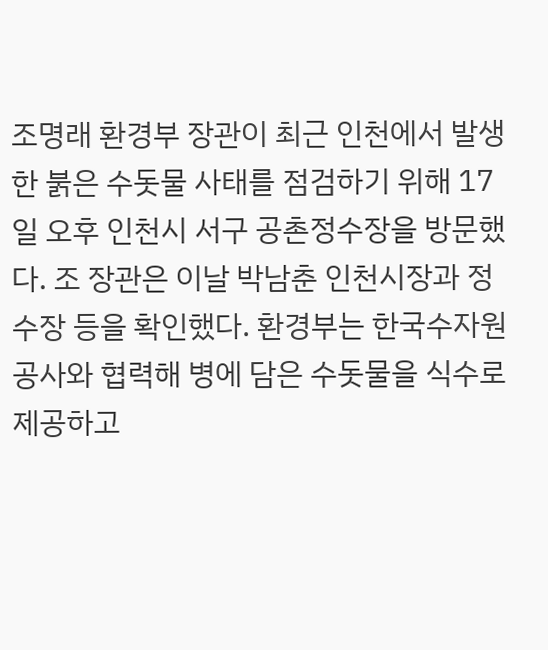조명래 환경부 장관이 최근 인천에서 발생한 붉은 수돗물 사태를 점검하기 위해 17일 오후 인천시 서구 공촌정수장을 방문했다. 조 장관은 이날 박남춘 인천시장과 정수장 등을 확인했다. 환경부는 한국수자원공사와 협력해 병에 담은 수돗물을 식수로 제공하고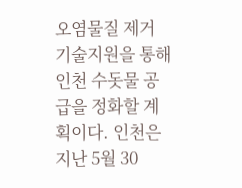오염물질 제거 기술지원을 통해 인천 수돗물 공급을 정화할 계획이다. 인천은 지난 5월 30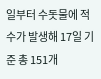일부터 수돗물에 적수가 발생해 17일 기준 총 151개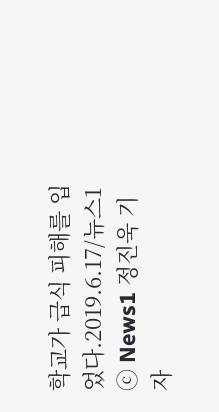학교가 급식 피해를 입었다.2019.6.17/뉴스1 ⓒ News1 정진욱 기자